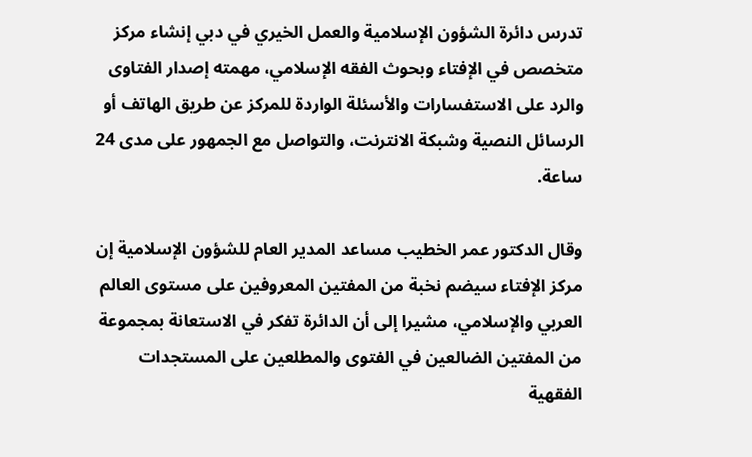تدرس دائرة الشؤون الإسلامية والعمل الخيري في دبي إنشاء مركز متخصص في الإفتاء وبحوث الفقه الإسلامي، مهمته إصدار الفتاوى والرد على الاستفسارات والأسئلة الواردة للمركز عن طريق الهاتف أو الرسائل النصية وشبكة الانترنت، والتواصل مع الجمهور على مدى 24 ساعة.

وقال الدكتور عمر الخطيب مساعد المدير العام للشؤون الإسلامية إن مركز الإفتاء سيضم نخبة من المفتين المعروفين على مستوى العالم العربي والإسلامي، مشيرا إلى أن الدائرة تفكر في الاستعانة بمجموعة من المفتين الضالعين في الفتوى والمطلعين على المستجدات الفقهية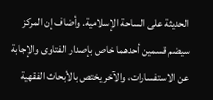الحديثة على الساحة الإسلامية. وأضاف إن المركز سيضم قسمين أحدهما خاص بإصدار الفتاوى والإجابة عن الاستفسارات، والآخر يختص بالأبحاث الفقهية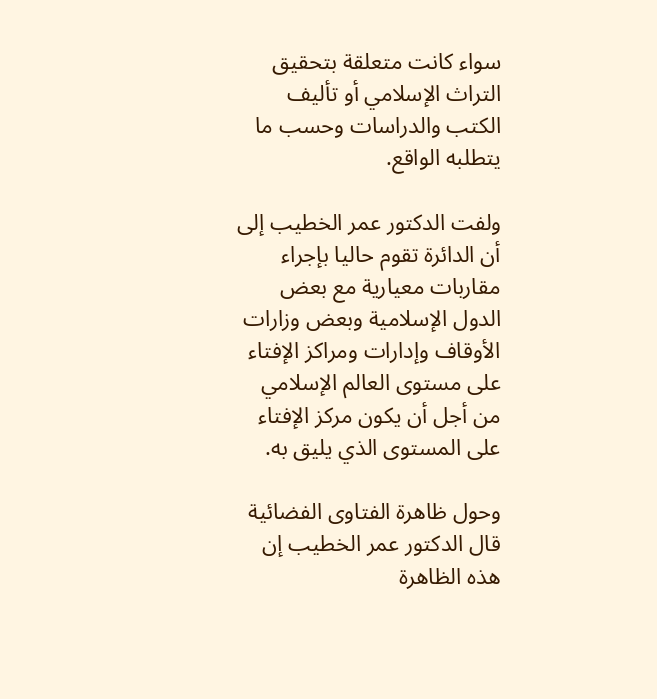سواء كانت متعلقة بتحقيق التراث الإسلامي أو تأليف الكتب والدراسات وحسب ما يتطلبه الواقع.

ولفت الدكتور عمر الخطيب إلى أن الدائرة تقوم حاليا بإجراء مقاربات معيارية مع بعض الدول الإسلامية وبعض وزارات الأوقاف وإدارات ومراكز الإفتاء على مستوى العالم الإسلامي من أجل أن يكون مركز الإفتاء على المستوى الذي يليق به.

وحول ظاهرة الفتاوى الفضائية قال الدكتور عمر الخطيب إن هذه الظاهرة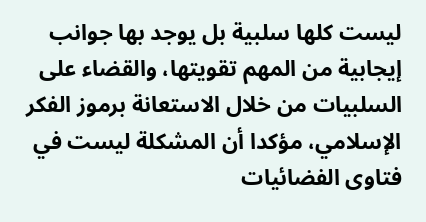ليست كلها سلبية بل يوجد بها جوانب إيجابية من المهم تقويتها، والقضاء على السلبيات من خلال الاستعانة برموز الفكر الإسلامي، مؤكدا أن المشكلة ليست في فتاوى الفضائيات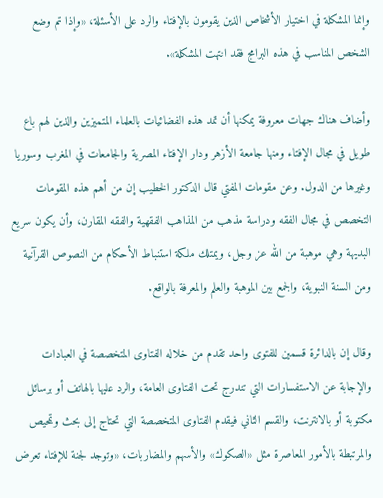وإنما المشكلة في اختيار الأشخاص الذين يقومون بالإفتاء والرد على الأسئلة، «وإذا تم وضع الشخص المناسب في هذه البرامج فقد انتهت المشكلة».

وأضاف هناك جهات معروفة يمكنها أن تمد هذه الفضائيات بالعلماء المتميزين والذين لهم باع طويل في مجال الإفتاء ومنها جامعة الأزهر ودار الإفتاء المصرية والجامعات في المغرب وسوريا وغيرها من الدول. وعن مقومات المفتي قال الدكتور الخطيب إن من أهم هذه المقومات التخصص في مجال الفقه ودراسة مذهب من المذاهب الفقهية والفقه المقارن، وأن يكون سريع البديهة وهي موهبة من الله عز وجل، ويمتلك ملكة استنباط الأحكام من النصوص القرآنية ومن السنة النبوية، والجمع بين الموهبة والعلم والمعرفة بالواقع.

وقال إن بالدائرة قسمين للفتوى واحد تقدم من خلاله الفتاوى المتخصصة في العبادات والإجابة عن الاستفسارات التي تندرج تحت الفتاوى العامة، والرد عليها بالهاتف أو برسائل مكتوبة أو بالانترنت، والقسم الثاني فيقدم الفتاوى المتخصصة التي تحتاج إلى بحث وتمحيص والمرتبطة بالأمور المعاصرة مثل «الصكوك» والأسهم والمضاربات، «وتوجد لجنة للإفتاء تعرض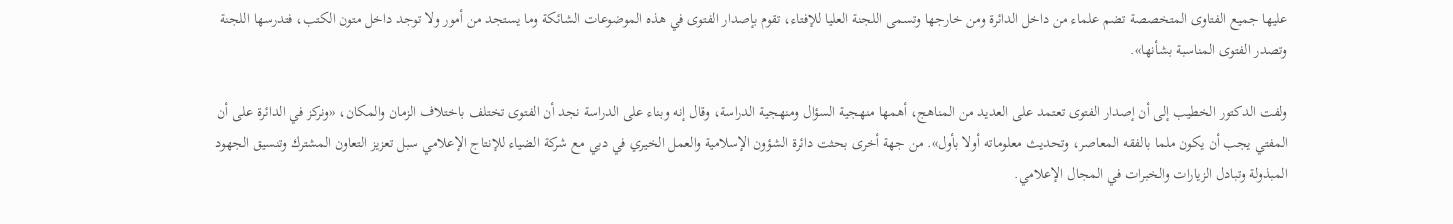عليها جميع الفتاوى المتخصصة تضم علماء من داخل الدائرة ومن خارجها وتسمى اللجنة العليا للإفتاء، تقوم بإصدار الفتوى في هذه الموضوعات الشائكة وما يستجد من أمور ولا توجد داخل متون الكتب، فتدرسها اللجنة وتصدر الفتوى المناسبة بشأنها».

ولفت الدكتور الخطيب إلى أن إصدار الفتوى تعتمد على العديد من المناهج، أهمها منهجية السؤال ومنهجية الدراسة، وقال إنه وبناء على الدراسة نجد أن الفتوى تختلف باختلاف الزمان والمكان، «ونركز في الدائرة على أن المفتي يجب أن يكون ملما بالفقه المعاصر، وتحديث معلوماته أولا بأول». من جهة أخرى بحثت دائرة الشؤون الإسلامية والعمل الخيري في دبي مع شركة الضياء للإنتاج الإعلامي سبل تعزيز التعاون المشترك وتنسيق الجهود المبذولة وتبادل الزيارات والخبرات في المجال الإعلامي.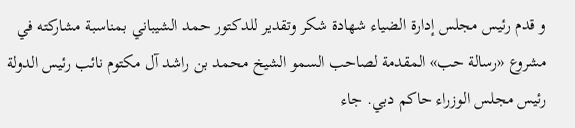و قدم رئيس مجلس إدارة الضياء شهادة شكر وتقدير للدكتور حمد الشيباني بمناسبة مشاركته في مشروع «رسالة حب» المقدمة لصاحب السمو الشيخ محمد بن راشد آل مكتوم نائب رئيس الدولة رئيس مجلس الوزراء حاكم دبي. جاء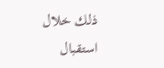ذلك خلال استقبال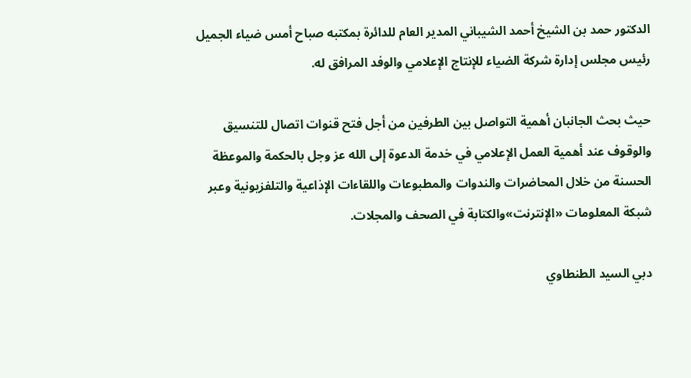الدكتور حمد بن الشيخ أحمد الشيباني المدير العام للدائرة بمكتبه صباح أمس ضياء الجميل رئيس مجلس إدارة شركة الضياء للإنتاج الإعلامي والوفد المرافق له.

حيث بحث الجانبان أهمية التواصل بين الطرفين من أجل فتح قنوات اتصال للتنسيق والوقوف عند أهمية العمل الإعلامي في خدمة الدعوة إلى الله عز وجل بالحكمة والموعظة الحسنة من خلال المحاضرات والندوات والمطبوعات واللقاءات الإذاعية والتلفزيونية وعبر شبكة المعلومات «الإنترنت»والكتابة في الصحف والمجلات.

دبي السيد الطنطاوي